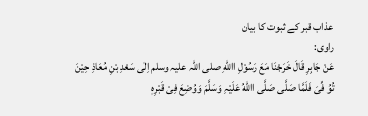عذاب قبر کے ثبوت کا بیان
راوی:
عَنْ جَابِرِ قَالَ خَرَجْنَا مَعَ رَسُوْلِ االلهِ صلی اللہ علیہ وسلم اِلٰی سَعْدِ بْنِ مُعَاذِ حِیْنَ تُوُ فِّیَ فَلَمَّا صَلَّی صَلَّی االلهُ عَلَیْہِ وَسَلَّمَ وَوُضِعَ فِیْ قَبْرِہٖ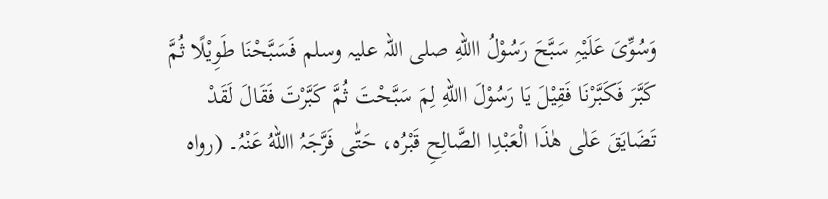وَسُوِّیَ عَلَیْہِ سَبَّحَ رَسُوْلُ االلهِ صلی اللہ علیہ وسلم فَسَبَّحْنَا طَوِیْلًا ثُمَّ کَبَّرَ فَکَبَّرْنَا فَقِیْلَ یَا رَسُوْلَ االلهِ لِمَ سَبَّحْتَ ثُمَّ کَبَّرْتَ فَقَالَ لَقَدْ تَضَایَقَ عَلٰی ھٰذَا الْعَبْدِا الصَّالِحِ قَبْرُہ، حَتّٰی فَرَّجَہُ االلهُ عَنْہُ۔ (رواہ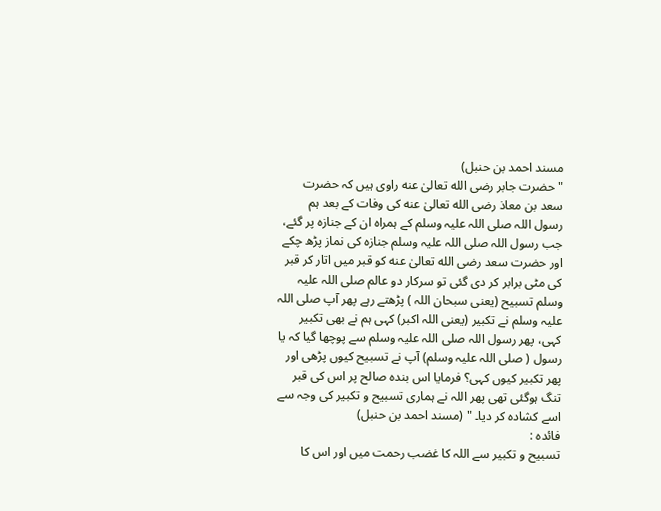مسند احمد بن حنبل)
" حضرت جابر رضی الله تعالیٰ عنه راوی ہیں کہ حضرت سعد بن معاذ رضی الله تعالیٰ عنه کی وفات کے بعد ہم رسول اللہ صلی اللہ علیہ وسلم کے ہمراہ ان کے جنازہ پر گئے، جب رسول اللہ صلی اللہ علیہ وسلم جنازہ کی نماز پڑھ چکے اور حضرت سعد رضی الله تعالیٰ عنه کو قبر میں اتار کر قبر کی مٹی برابر کر دی گئی تو سرکار دو عالم صلی اللہ علیہ وسلم تسبیح (یعنی سبحان اللہ ) پڑھتے رہے پھر آپ صلی اللہ علیہ وسلم نے تکبیر (یعنی اللہ اکبر) کہی ہم نے بھی تکبیر کہی، پھر رسول اللہ صلی اللہ علیہ وسلم سے پوچھا گیا کہ یا رسول ( صلی اللہ علیہ وسلم) آپ نے تسبیح کیوں پڑھی اور پھر تکبیر کیوں کہی؟ فرمایا اس بندہ صالح پر اس کی قبر تنگ ہوگئی تھی پھر اللہ نے ہماری تسبیح و تکبیر کی وجہ سے اسے کشادہ کر دیا۔ " (مسند احمد بن حنبل)
فائدہ :
تسبیح و تکبیر سے اللہ کا غضب رحمت میں اور اس کا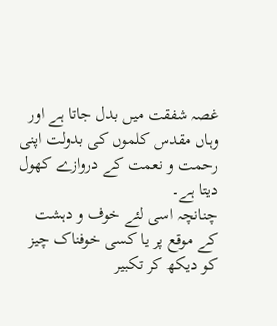غصہ شفقت میں بدل جاتا ہے اور وہاں مقدس کلموں کی بدولت اپنی رحمت و نعمت کے دروازے کھول دیتا ہے۔
چنانچہ اسی لئے خوف و دہشت کے موقع پر یا کسی خوفناک چیز کو دیکھ کر تکبیر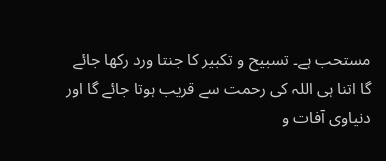مستحب ہے۔ تسبیح و تکبیر کا جنتا ورد رکھا جائے گا اتنا ہی اللہ کی رحمت سے قریب ہوتا جائے گا اور دنیاوی آفات و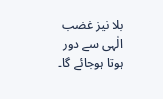بلا نیز غضب الٰہی سے دور ہوتا ہوجائے گا۔